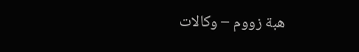هبة زووم – وكالات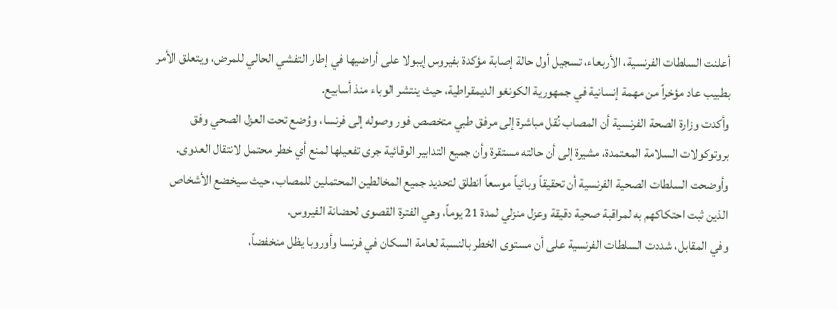أعلنت السلطات الفرنسية، الأربعاء، تسجيل أول حالة إصابة مؤكدة بفيروس إيبولا على أراضيها في إطار التفشي الحالي للمرض، ويتعلق الأمر بطبيب عاد مؤخراً من مهمة إنسانية في جمهورية الكونغو الديمقراطية، حيث ينتشر الوباء منذ أسابيع.
وأكدت وزارة الصحة الفرنسية أن المصاب نُقل مباشرة إلى مرفق طبي متخصص فور وصوله إلى فرنسا، ووُضع تحت العزل الصحي وفق بروتوكولات السلامة المعتمدة، مشيرة إلى أن حالته مستقرة وأن جميع التدابير الوقائية جرى تفعيلها لمنع أي خطر محتمل لانتقال العدوى.
وأوضحت السلطات الصحية الفرنسية أن تحقيقاً وبائياً موسعاً انطلق لتحديد جميع المخالطين المحتملين للمصاب، حيث سيخضع الأشخاص الذين ثبت احتكاكهم به لمراقبة صحية دقيقة وعزل منزلي لمدة 21 يوماً، وهي الفترة القصوى لحضانة الفيروس.
وفي المقابل، شددت السلطات الفرنسية على أن مستوى الخطر بالنسبة لعامة السكان في فرنسا وأوروبا يظل منخفضاً،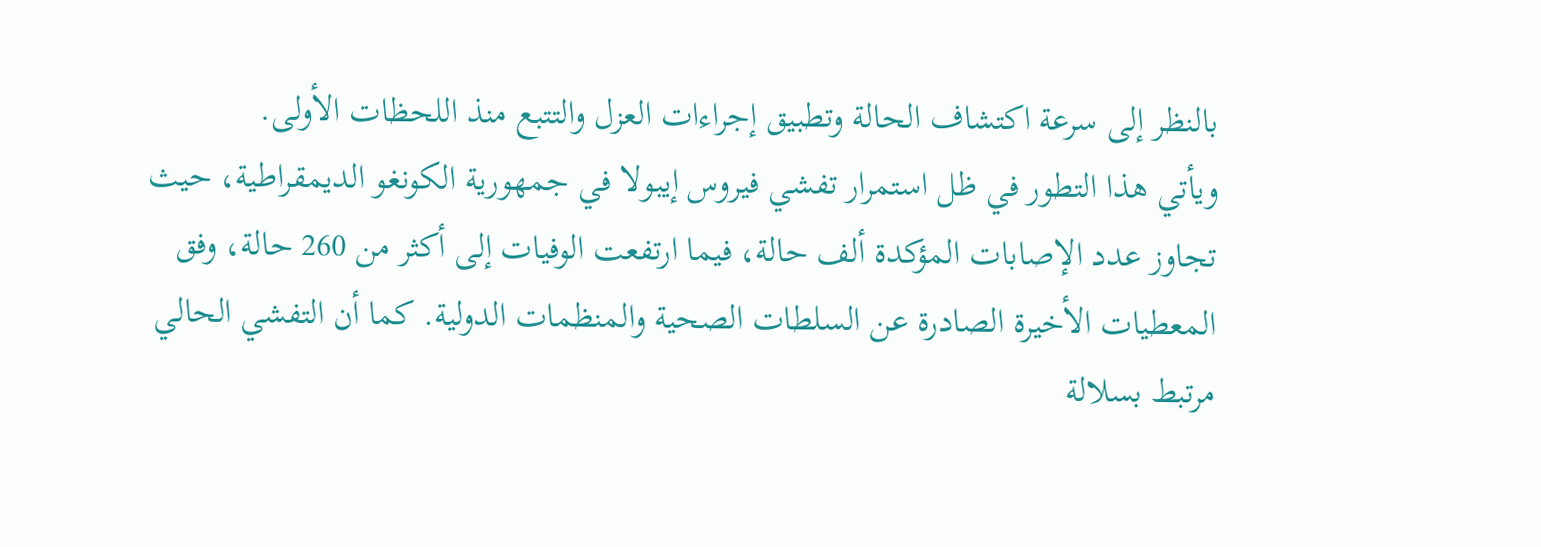بالنظر إلى سرعة اكتشاف الحالة وتطبيق إجراءات العزل والتتبع منذ اللحظات الأولى.
ويأتي هذا التطور في ظل استمرار تفشي فيروس إيبولا في جمهورية الكونغو الديمقراطية، حيث تجاوز عدد الإصابات المؤكدة ألف حالة، فيما ارتفعت الوفيات إلى أكثر من 260 حالة، وفق المعطيات الأخيرة الصادرة عن السلطات الصحية والمنظمات الدولية. كما أن التفشي الحالي مرتبط بسلالة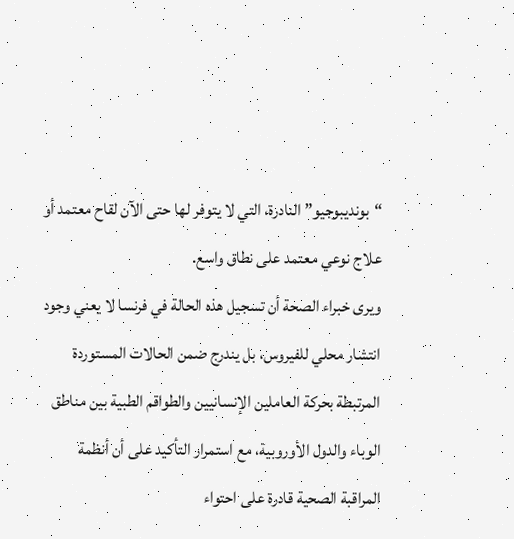“بونديبوجيو” النادرة، التي لا يتوفر لها حتى الآن لقاح معتمد أو علاج نوعي معتمد على نطاق واسع.
ويرى خبراء الصحة أن تسجيل هذه الحالة في فرنسا لا يعني وجود انتشار محلي للفيروس، بل يندرج ضمن الحالات المستوردة المرتبطة بحركة العاملين الإنسانيين والطواقم الطبية بين مناطق الوباء والدول الأوروبية، مع استمرار التأكيد على أن أنظمة المراقبة الصحية قادرة على احتواء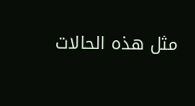مثل هذه الحالات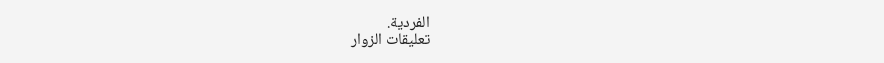الفردية.
تعليقات الزوار